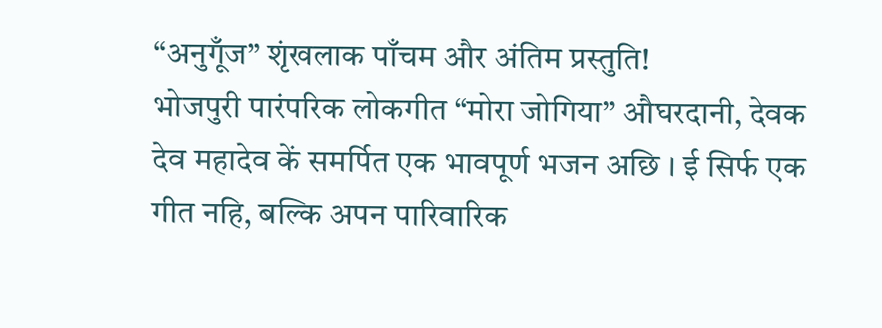“अनुगूँज” शृंखलाक पाँचम और अंतिम प्रस्तुति!
भोजपुरी पारंपरिक लोकगीत “मोरा जोगिया” औघरदानी, देवक देव महादेव कें समर्पित एक भावपूर्ण भजन अछि । ई सिर्फ एक गीत नहि, बल्कि अपन पारिवारिक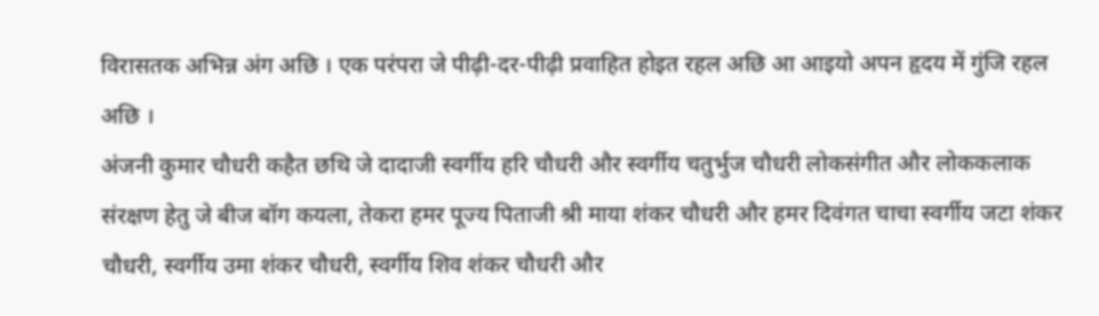विरासतक अभिन्न अंग अछि । एक परंपरा जे पीढ़ी-दर-पीढ़ी प्रवाहित होइत रहल अछि आ आइयो अपन हृदय में गुंजि रहल अछि ।
अंजनी कुमार चौधरी कहैत छथि जे दादाजी स्वर्गीय हरि चौधरी और स्वर्गीय चतुर्भुज चौधरी लोकसंगीत और लोककलाक संरक्षण हेतु जे बीज बॉग कयला, तेकरा हमर पूज्य पिताजी श्री माया शंकर चौधरी और हमर दिवंगत चाचा स्वर्गीय जटा शंकर चौधरी, स्वर्गीय उमा शंकर चौधरी, स्वर्गीय शिव शंकर चौधरी और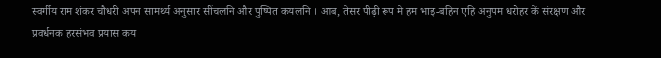स्वर्गीय राम शंकर चौधरी अपन सामर्थ्य अनुसार सींचलनि और पुष्पित कयलनि । आब, तेसर पीढ़ी रूप मे हम भाइ-बहिन एहि अनुपम धरोहर कें संरक्षण और प्रवर्धनक हरसंभव प्रयास कय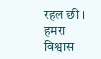रहल छी । हमरा विश्वास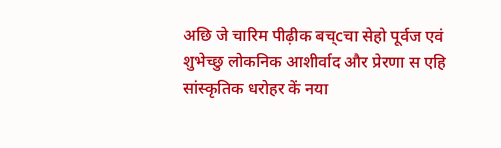अछि जे चारिम पीढ़ीक बच्cचा सेहो पूर्वज एवं शुभेच्छु लोकनिक आशीर्वाद और प्रेरणा स एहि सांस्कृतिक धरोहर कें नया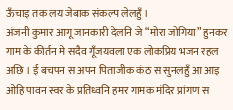ऊँचाइ तक लय जेबाक संकल्प लेलहुँ ।
अंजनी कुमार आगू जानकारी देलनि जे “मोरा जोगिया” हुनकर गाम के कीर्तन मे सदैव गूँजयवला एक लोकप्रिय भजन रहल अछि । ई बचपन स अपन पिताजीक कंठ स सुनलहुँ आ आइ ओहि पावन स्वर के प्रतिध्वनि हमर गामक मंदिर प्रांगण स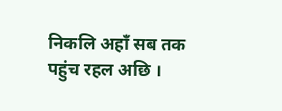निकलि अहाँ सब तक पहुंच रहल अछि ।